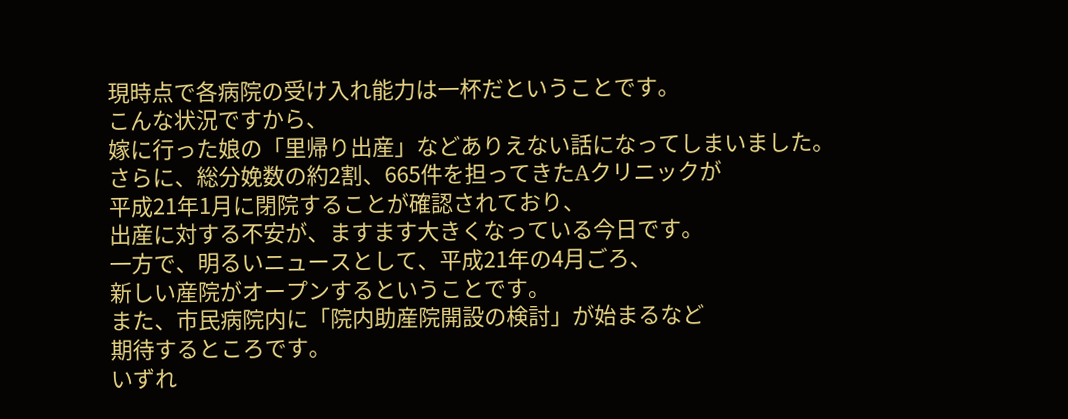現時点で各病院の受け入れ能力は一杯だということです。
こんな状況ですから、
嫁に行った娘の「里帰り出産」などありえない話になってしまいました。
さらに、総分娩数の約2割、665件を担ってきたAクリニックが
平成21年1月に閉院することが確認されており、
出産に対する不安が、ますます大きくなっている今日です。
一方で、明るいニュースとして、平成21年の4月ごろ、
新しい産院がオープンするということです。
また、市民病院内に「院内助産院開設の検討」が始まるなど
期待するところです。
いずれ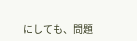にしても、問題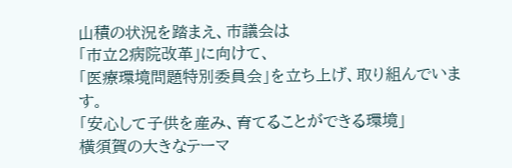山積の状況を踏まえ、市議会は
「市立2病院改革」に向けて、
「医療環境問題特別委員会」を立ち上げ、取り組んでいます。
「安心して子供を産み、育てることができる環境」
横須賀の大きなテーマ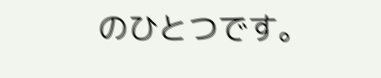のひとつです。